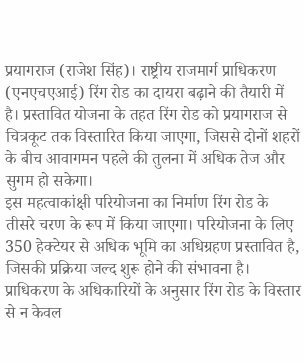प्रयागराज (राजेश सिंह)। राष्ट्रीय राजमार्ग प्राधिकरण (एनएचएआई) रिंग रोड का दायरा बढ़ाने की तैयारी में है। प्रस्तावित योजना के तहत रिंग रोड को प्रयागराज से चित्रकूट तक विस्तारित किया जाएगा, जिससे दोनों शहरों के बीच आवागमन पहले की तुलना में अधिक तेज और सुगम हो सकेगा।
इस महत्वाकांक्षी परियोजना का निर्माण रिंग रोड के तीसरे चरण के रूप में किया जाएगा। परियोजना के लिए 350 हेक्टेयर से अधिक भूमि का अधिग्रहण प्रस्तावित है, जिसकी प्रक्रिया जल्द शुरू होने की संभावना है। प्राधिकरण के अधिकारियों के अनुसार रिंग रोड के विस्तार से न केवल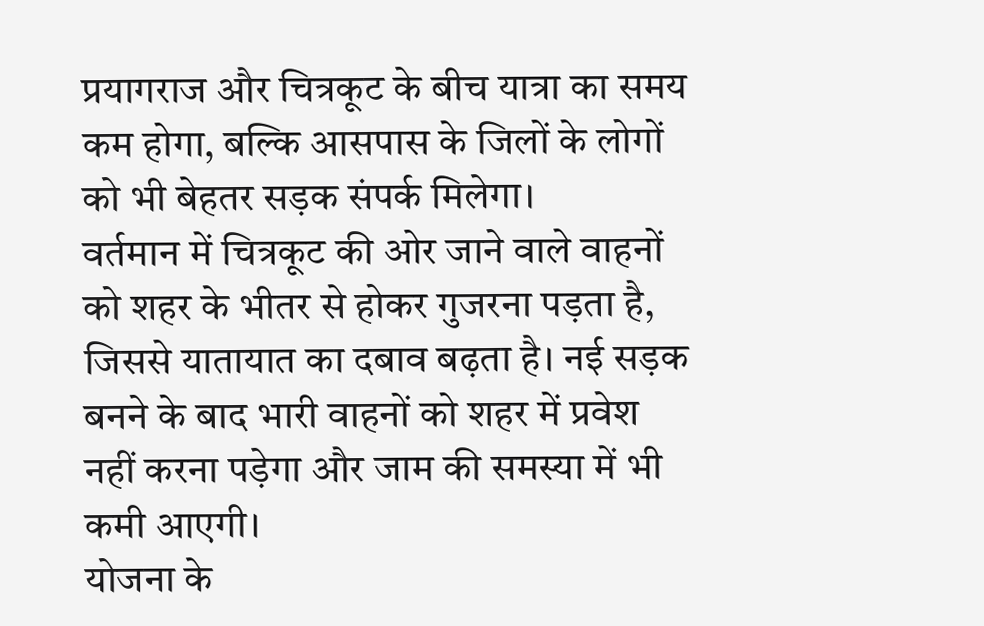प्रयागराज और चित्रकूट के बीच यात्रा का समय कम होगा, बल्कि आसपास के जिलों के लोगों को भी बेहतर सड़क संपर्क मिलेगा।
वर्तमान में चित्रकूट की ओर जाने वाले वाहनों को शहर के भीतर से होकर गुजरना पड़ता है, जिससे यातायात का दबाव बढ़ता है। नई सड़क बनने के बाद भारी वाहनों को शहर में प्रवेश नहीं करना पड़ेगा और जाम की समस्या में भी कमी आएगी।
योजना के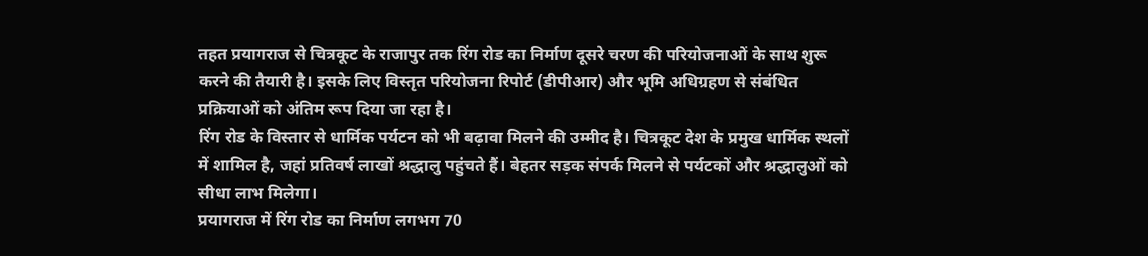तहत प्रयागराज से चित्रकूट के राजापुर तक रिंग रोड का निर्माण दूसरे चरण की परियोजनाओं के साथ शुरू करने की तैयारी है। इसके लिए विस्तृत परियोजना रिपोर्ट (डीपीआर) और भूमि अधिग्रहण से संबंधित प्रक्रियाओं को अंतिम रूप दिया जा रहा है।
रिंग रोड के विस्तार से धार्मिक पर्यटन को भी बढ़ावा मिलने की उम्मीद है। चित्रकूट देश के प्रमुख धार्मिक स्थलों में शामिल है, जहां प्रतिवर्ष लाखों श्रद्धालु पहुंचते हैं। बेहतर सड़क संपर्क मिलने से पर्यटकों और श्रद्धालुओं को सीधा लाभ मिलेगा।
प्रयागराज में रिंग रोड का निर्माण लगभग 70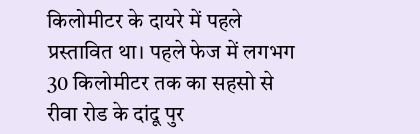किलोमीटर के दायरे में पहले प्रस्तावित था। पहले फेज में लगभग 30 किलोमीटर तक का सहसो से रीवा रोड के दांदू पुर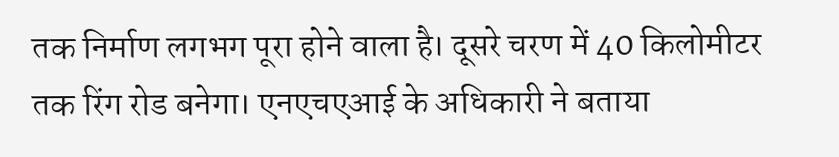तक निर्माण लगभग पूरा होने वाला है। दूसरे चरण में 40 किलोमीटर तक रिंग रोड बनेगा। एनएचएआई के अधिकारी ने बताया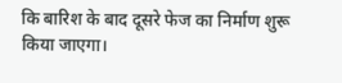कि बारिश के बाद दूसरे फेज का निर्माण शुरू किया जाएगा।